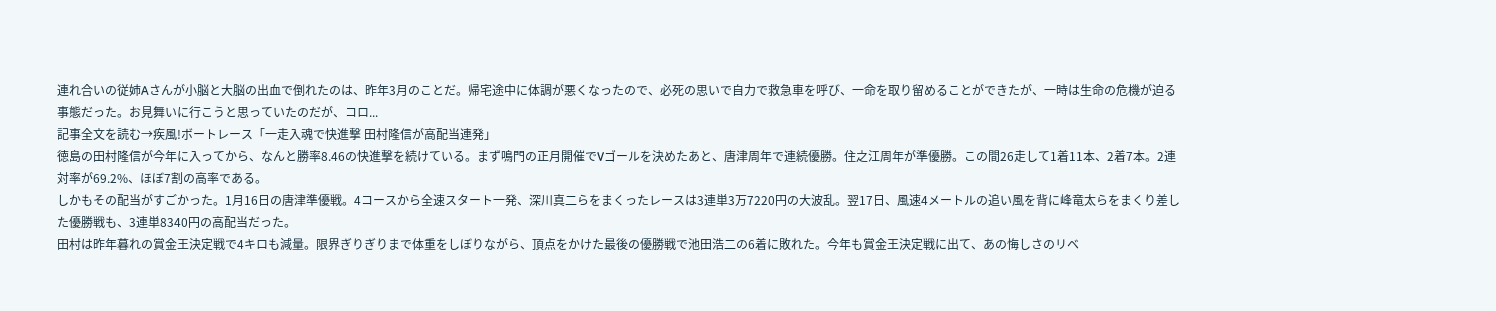連れ合いの従姉Aさんが小脳と大脳の出血で倒れたのは、昨年3月のことだ。帰宅途中に体調が悪くなったので、必死の思いで自力で救急車を呼び、一命を取り留めることができたが、一時は生命の危機が迫る事態だった。お見舞いに行こうと思っていたのだが、コロ...
記事全文を読む→疾風!ボートレース「一走入魂で快進撃 田村隆信が高配当連発」
徳島の田村隆信が今年に入ってから、なんと勝率8.46の快進撃を続けている。まず鳴門の正月開催でVゴールを決めたあと、唐津周年で連続優勝。住之江周年が準優勝。この間26走して1着11本、2着7本。2連対率が69.2%、ほぼ7割の高率である。
しかもその配当がすごかった。1月16日の唐津準優戦。4コースから全速スタート一発、深川真二らをまくったレースは3連単3万7220円の大波乱。翌17日、風速4メートルの追い風を背に峰竜太らをまくり差した優勝戦も、3連単8340円の高配当だった。
田村は昨年暮れの賞金王決定戦で4キロも減量。限界ぎりぎりまで体重をしぼりながら、頂点をかけた最後の優勝戦で池田浩二の6着に敗れた。今年も賞金王決定戦に出て、あの悔しさのリベ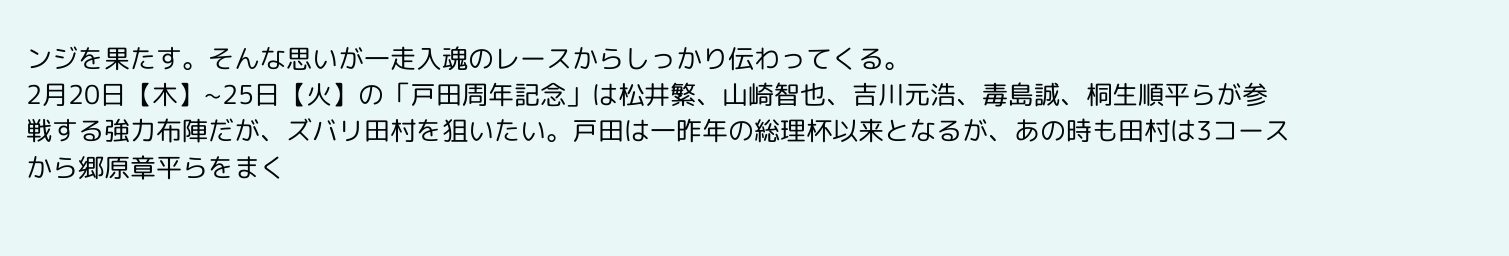ンジを果たす。そんな思いが一走入魂のレースからしっかり伝わってくる。
2月20日【木】~25日【火】の「戸田周年記念」は松井繁、山崎智也、吉川元浩、毒島誠、桐生順平らが参戦する強力布陣だが、ズバリ田村を狙いたい。戸田は一昨年の総理杯以来となるが、あの時も田村は3コースから郷原章平らをまく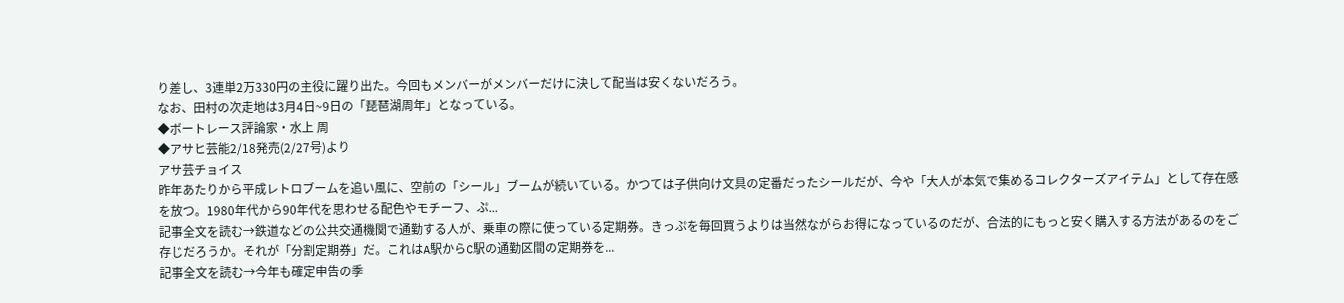り差し、3連単2万330円の主役に躍り出た。今回もメンバーがメンバーだけに決して配当は安くないだろう。
なお、田村の次走地は3月4日~9日の「琵琶湖周年」となっている。
◆ボートレース評論家・水上 周
◆アサヒ芸能2/18発売(2/27号)より
アサ芸チョイス
昨年あたりから平成レトロブームを追い風に、空前の「シール」ブームが続いている。かつては子供向け文具の定番だったシールだが、今や「大人が本気で集めるコレクターズアイテム」として存在感を放つ。1980年代から90年代を思わせる配色やモチーフ、ぷ...
記事全文を読む→鉄道などの公共交通機関で通勤する人が、乗車の際に使っている定期券。きっぷを毎回買うよりは当然ながらお得になっているのだが、合法的にもっと安く購入する方法があるのをご存じだろうか。それが「分割定期券」だ。これはA駅からC駅の通勤区間の定期券を...
記事全文を読む→今年も確定申告の季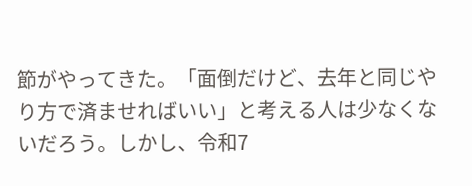節がやってきた。「面倒だけど、去年と同じやり方で済ませればいい」と考える人は少なくないだろう。しかし、令和7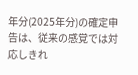年分(2025年分)の確定申告は、従来の感覚では対応しきれ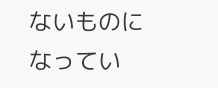ないものになってい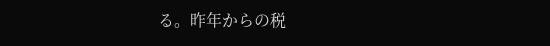る。昨年からの税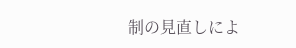制の見直しによ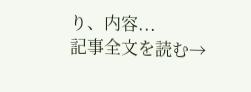り、内容...
記事全文を読む→